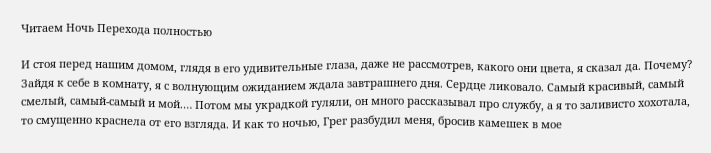Читаем Ночь Перехода полностью

И стоя перед нашим домом, глядя в его удивительные глаза, даже не рассмотрев, какого они цвета, я сказал да. Почему? Зайдя к себе в комнату, я с волнующим ожиданием ждала завтрашнего дня. Сердце ликовало. Самый красивый, самый смелый, самый-самый и мой.… Потом мы украдкой гуляли, он много рассказывал про службу, а я то заливисто хохотала, то смущенно краснела от его взгляда. И как то ночью, Грег разбудил меня, бросив камешек в мое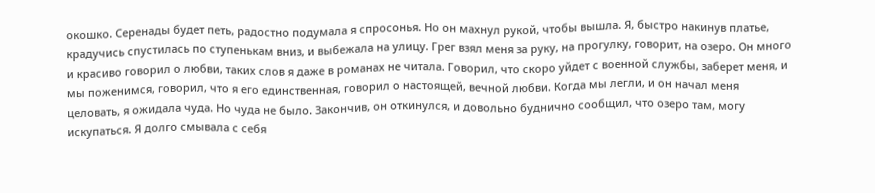окошко. Серенады будет петь, радостно подумала я спросонья. Но он махнул рукой, чтобы вышла. Я, быстро накинув платье, крадучись спустилась по ступенькам вниз, и выбежала на улицу. Грег взял меня за руку, на прогулку, говорит, на озеро. Он много и красиво говорил о любви, таких слов я даже в романах не читала. Говорил, что скоро уйдет с военной службы, заберет меня, и мы поженимся, говорил, что я его единственная, говорил о настоящей, вечной любви. Когда мы легли, и он начал меня целовать, я ожидала чуда. Но чуда не было. Закончив, он откинулся, и довольно буднично сообщил, что озеро там, могу искупаться. Я долго смывала с себя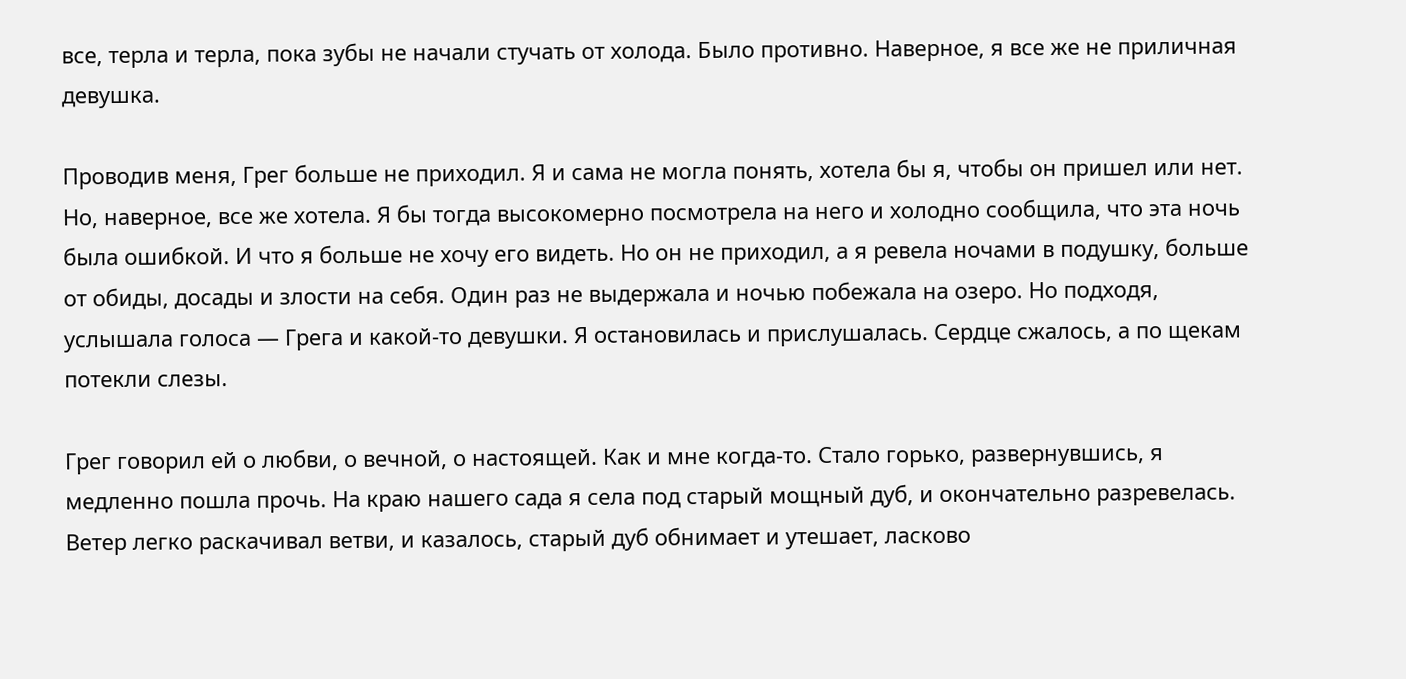все, терла и терла, пока зубы не начали стучать от холода. Было противно. Наверное, я все же не приличная девушка.

Проводив меня, Грег больше не приходил. Я и сама не могла понять, хотела бы я, чтобы он пришел или нет. Но, наверное, все же хотела. Я бы тогда высокомерно посмотрела на него и холодно сообщила, что эта ночь была ошибкой. И что я больше не хочу его видеть. Но он не приходил, а я ревела ночами в подушку, больше от обиды, досады и злости на себя. Один раз не выдержала и ночью побежала на озеро. Но подходя, услышала голоса — Грега и какой-то девушки. Я остановилась и прислушалась. Сердце сжалось, а по щекам потекли слезы.

Грег говорил ей о любви, о вечной, о настоящей. Как и мне когда-то. Стало горько, развернувшись, я медленно пошла прочь. На краю нашего сада я села под старый мощный дуб, и окончательно разревелась. Ветер легко раскачивал ветви, и казалось, старый дуб обнимает и утешает, ласково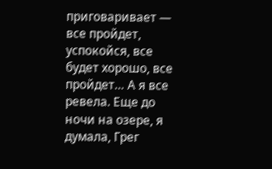приговаривает — все пройдет, успокойся, все будет хорошо, все пройдет… А я все ревела. Еще до ночи на озере, я думала, Грег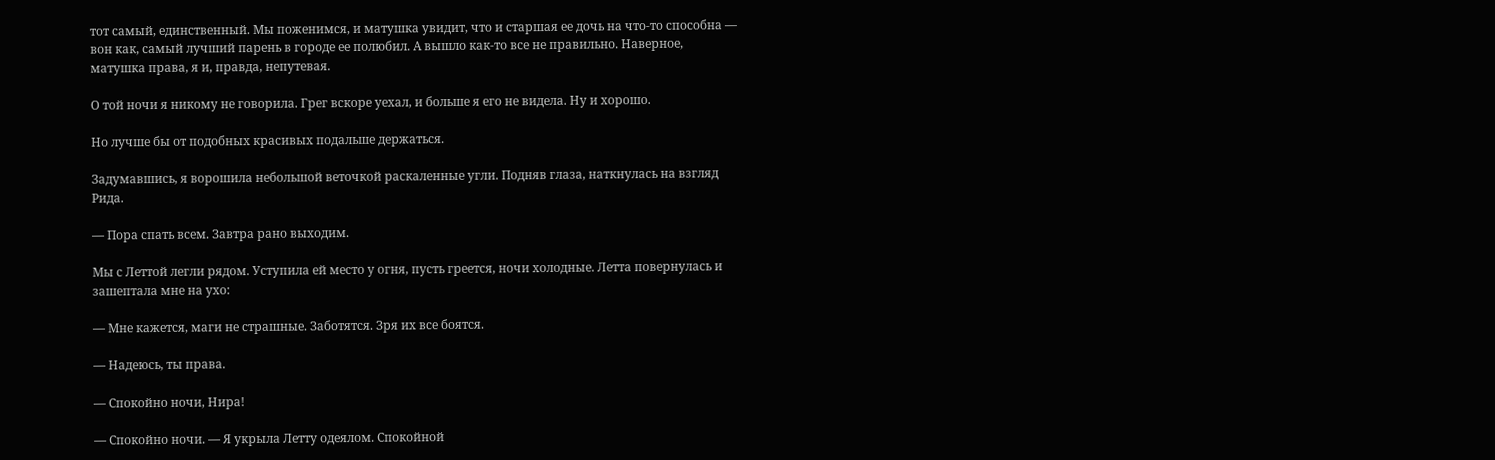тот самый, единственный. Мы поженимся, и матушка увидит, что и старшая ее дочь на что-то способна — вон как, самый лучший парень в городе ее полюбил. А вышло как-то все не правильно. Наверное, матушка права, я и, правда, непутевая.

О той ночи я никому не говорила. Грег вскоре уехал, и больше я его не видела. Ну и хорошо.

Но лучше бы от подобных красивых подальше держаться.

Задумавшись, я ворошила небольшой веточкой раскаленные угли. Подняв глаза, наткнулась на взгляд Рида.

— Пора спать всем. Завтра рано выходим.

Мы с Леттой легли рядом. Уступила ей место у огня, пусть греется, ночи холодные. Летта повернулась и зашептала мне на ухо:

— Мне кажется, маги не страшные. Заботятся. Зря их все боятся.

— Надеюсь, ты права.

— Спокойно ночи, Нира!

— Спокойно ночи. — Я укрыла Летту одеялом. Спокойной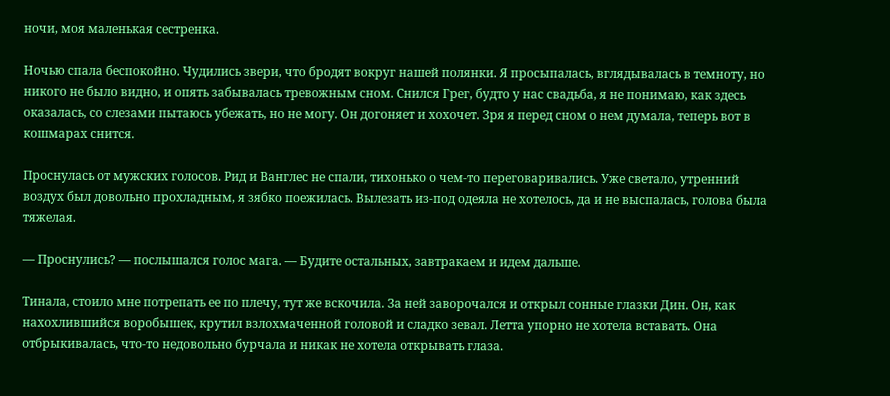ночи, моя маленькая сестренка.

Ночью спала беспокойно. Чудились звери, что бродят вокруг нашей полянки. Я просыпалась, вглядывалась в темноту, но никого не было видно, и опять забывалась тревожным сном. Снился Грег, будто у нас свадьба, я не понимаю, как здесь оказалась, со слезами пытаюсь убежать, но не могу. Он догоняет и хохочет. Зря я перед сном о нем думала, теперь вот в кошмарах снится.

Проснулась от мужских голосов. Рид и Ванглес не спали, тихонько о чем-то переговаривались. Уже светало, утренний воздух был довольно прохладным, я зябко поежилась. Вылезать из-под одеяла не хотелось, да и не выспалась, голова была тяжелая.

— Проснулись? — послышался голос мага. — Будите остальных, завтракаем и идем дальше.

Тинала, стоило мне потрепать ее по плечу, тут же вскочила. За ней заворочался и открыл сонные глазки Дин. Он, как нахохлившийся воробышек, крутил взлохмаченной головой и сладко зевал. Летта упорно не хотела вставать. Она отбрыкивалась, что-то недовольно бурчала и никак не хотела открывать глаза.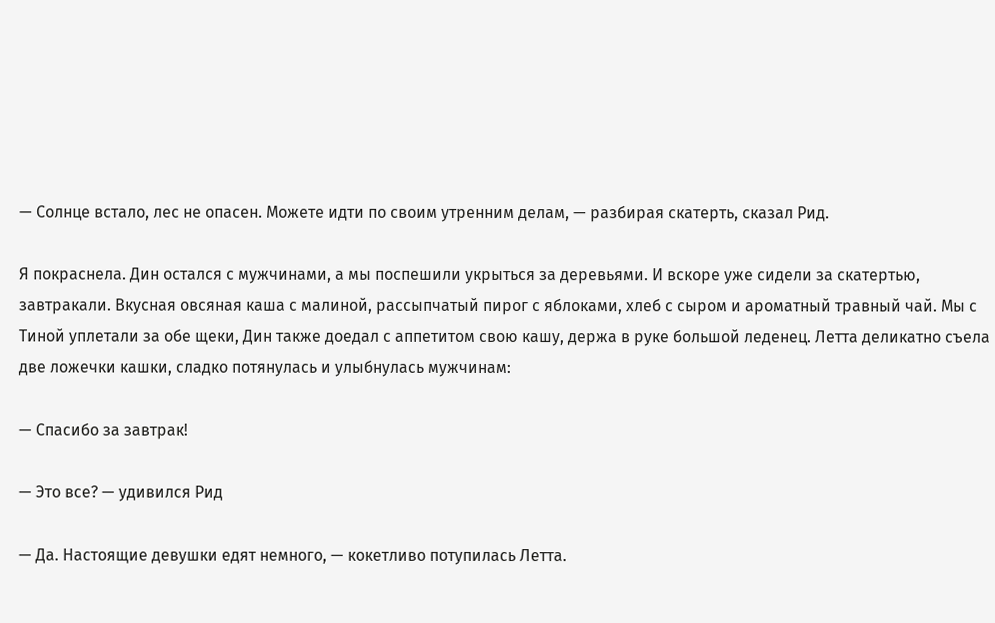— Солнце встало, лес не опасен. Можете идти по своим утренним делам, — разбирая скатерть, сказал Рид.

Я покраснела. Дин остался с мужчинами, а мы поспешили укрыться за деревьями. И вскоре уже сидели за скатертью, завтракали. Вкусная овсяная каша с малиной, рассыпчатый пирог с яблоками, хлеб с сыром и ароматный травный чай. Мы с Тиной уплетали за обе щеки, Дин также доедал с аппетитом свою кашу, держа в руке большой леденец. Летта деликатно съела две ложечки кашки, сладко потянулась и улыбнулась мужчинам:

— Спасибо за завтрак!

— Это все? — удивился Рид

— Да. Настоящие девушки едят немного, — кокетливо потупилась Летта.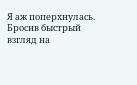Я аж поперхнулась. Бросив быстрый взгляд на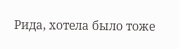Рида, хотела было тоже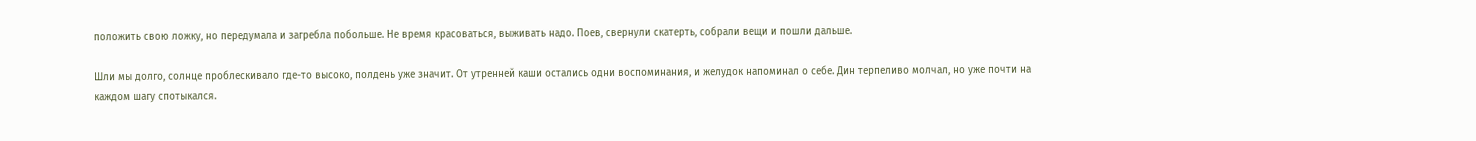положить свою ложку, но передумала и загребла побольше. Не время красоваться, выживать надо. Поев, свернули скатерть, собрали вещи и пошли дальше.

Шли мы долго, солнце проблескивало где-то высоко, полдень уже значит. От утренней каши остались одни воспоминания, и желудок напоминал о себе. Дин терпеливо молчал, но уже почти на каждом шагу спотыкался.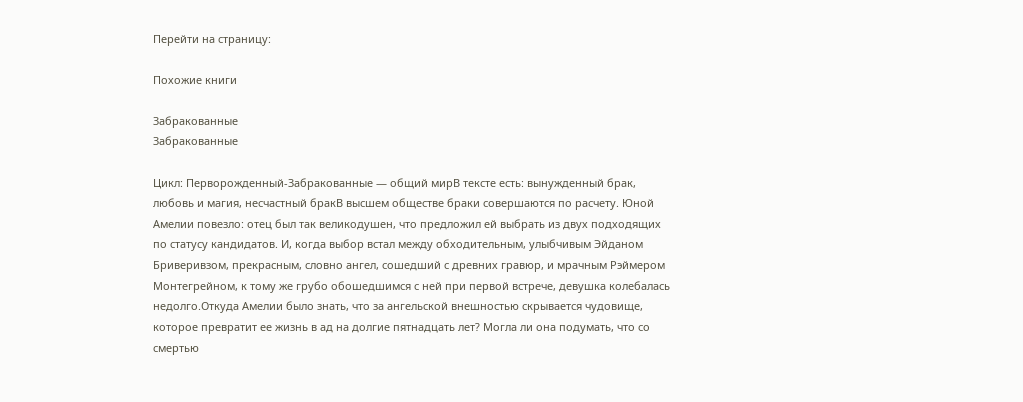Перейти на страницу:

Похожие книги

Забракованные
Забракованные

Цикл: Перворожденный-Забракованные — общий мирВ тексте есть: вынужденный брак, любовь и магия, несчастный бракВ высшем обществе браки совершаются по расчету. Юной Амелии повезло: отец был так великодушен, что предложил ей выбрать из двух подходящих по статусу кандидатов. И, когда выбор встал между обходительным, улыбчивым Эйданом Бриверивзом, прекрасным, словно ангел, сошедший с древних гравюр, и мрачным Рэймером Монтегрейном, к тому же грубо обошедшимся с ней при первой встрече, девушка колебалась недолго.Откуда Амелии было знать, что за ангельской внешностью скрывается чудовище, которое превратит ее жизнь в ад на долгие пятнадцать лет? Могла ли она подумать, что со смертью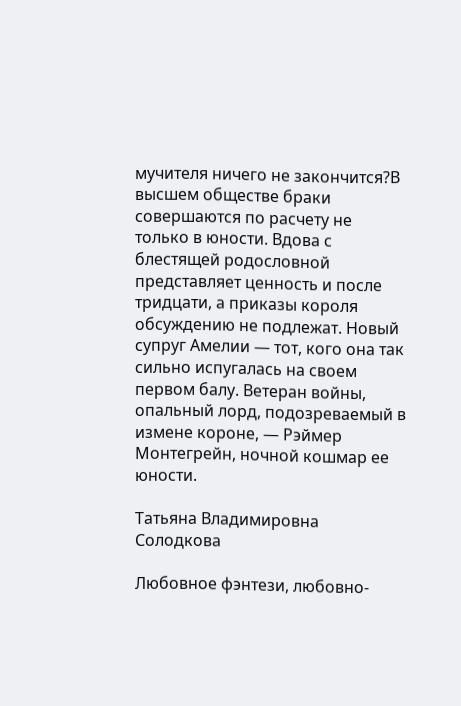мучителя ничего не закончится?В высшем обществе браки совершаются по расчету не только в юности. Вдова с блестящей родословной представляет ценность и после тридцати, а приказы короля обсуждению не подлежат. Новый супруг Амелии — тот, кого она так сильно испугалась на своем первом балу. Ветеран войны, опальный лорд, подозреваемый в измене короне, — Рэймер Монтегрейн, ночной кошмар ее юности.

Татьяна Владимировна Солодкова

Любовное фэнтези, любовно-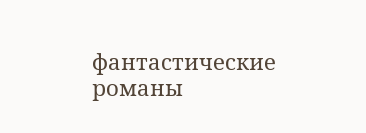фантастические романы